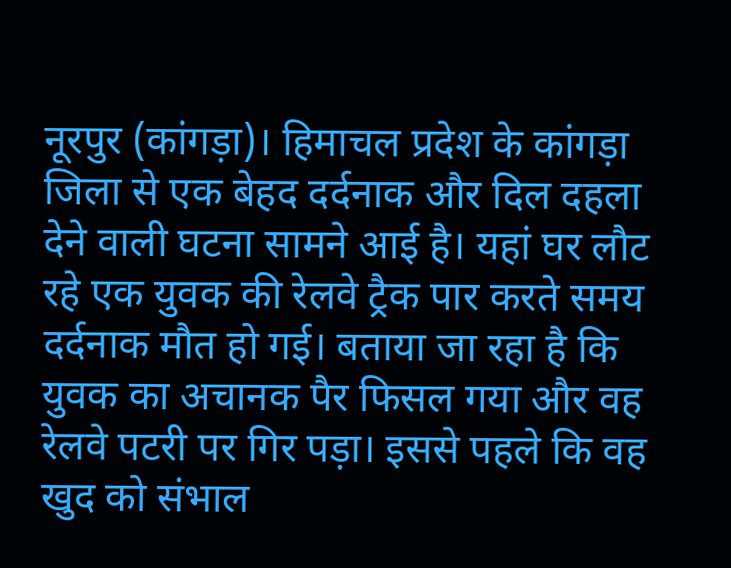नूरपुर (कांगड़ा)। हिमाचल प्रदेश के कांगड़ा जिला से एक बेहद दर्दनाक और दिल दहला देने वाली घटना सामने आई है। यहां घर लौट रहे एक युवक की रेलवे ट्रैक पार करते समय दर्दनाक मौत हो गई। बताया जा रहा है कि युवक का अचानक पैर फिसल गया और वह रेलवे पटरी पर गिर पड़ा। इससे पहले कि वह खुद को संभाल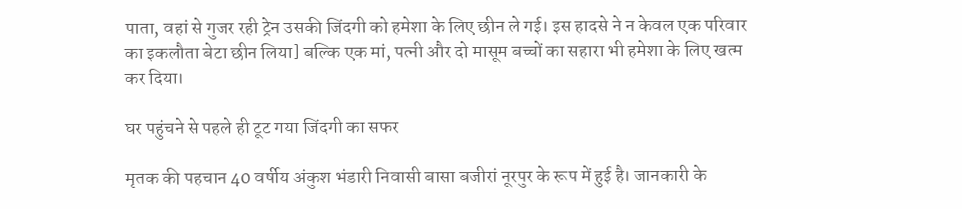पाता, वहां से गुजर रही ट्रेन उसकी जिंदगी को हमेशा के लिए छीन ले गई। इस हादसे ने न केवल एक परिवार का इकलौता बेटा छीन लिया] बल्कि एक मां, पत्नी और दो मासूम बच्चों का सहारा भी हमेशा के लिए खत्म कर दिया।

घर पहुंचने से पहले ही टूट गया जिंदगी का सफर

मृतक की पहचान 40 वर्षीय अंकुश भंडारी निवासी बासा बजीरां नूरपुर के रूप में हुई है। जानकारी के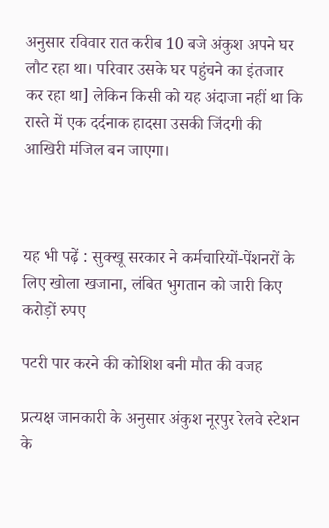अनुसार रविवार रात करीब 10 बजे अंकुश अपने घर लौट रहा था। परिवार उसके घर पहुंचने का इंतजार कर रहा था] लेकिन किसी को यह अंदाजा नहीं था कि रास्ते में एक दर्दनाक हादसा उसकी जिंदगी की आखिरी मंजिल बन जाएगा।



यह भी पढ़ें : सुक्खू सरकार ने कर्मचारियों-पेंशनरों के लिए खोला खजाना, लंबित भुगतान को जारी किए करोड़ों रुपए

पटरी पार करने की कोशिश बनी मौत की वजह

प्रत्यक्ष जानकारी के अनुसार अंकुश नूरपुर रेलवे स्टेशन के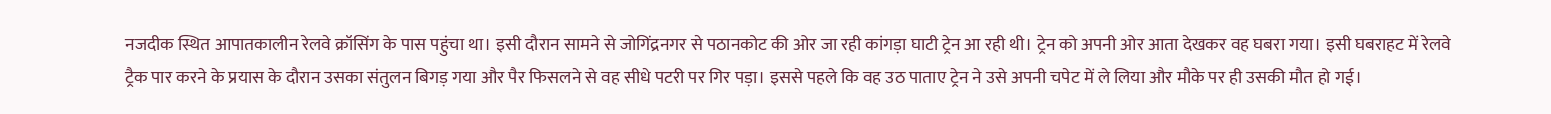नजदीक स्थित आपातकालीन रेलवे क्रॉसिंग के पास पहुंचा था। इसी दौरान सामने से जोगिंद्रनगर से पठानकोट की ओर जा रही कांगड़ा घाटी ट्रेन आ रही थी। ट्रेन को अपनी ओर आता देखकर वह घबरा गया। इसी घबराहट में रेलवे ट्रैक पार करने के प्रयास के दौरान उसका संतुलन बिगड़ गया और पैर फिसलने से वह सीधे पटरी पर गिर पड़ा। इससे पहले कि वह उठ पाताए ट्रेन ने उसे अपनी चपेट में ले लिया और मौके पर ही उसकी मौत हो गई।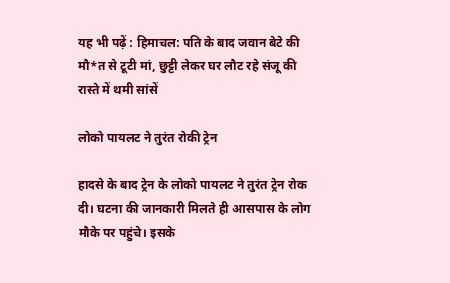यह भी पढ़ें : हिमाचल: पति के बाद जवान बेटे की मौ*त से टूटी मां, छुट्टी लेकर घर लौट रहे संजू की रास्ते में थमी सांसें

लोको पायलट ने तुरंत रोकी ट्रेन

हादसे के बाद ट्रेन के लोको पायलट ने तुरंत ट्रेन रोक दी। घटना की जानकारी मिलते ही आसपास के लोग मौके पर पहुंचे। इसके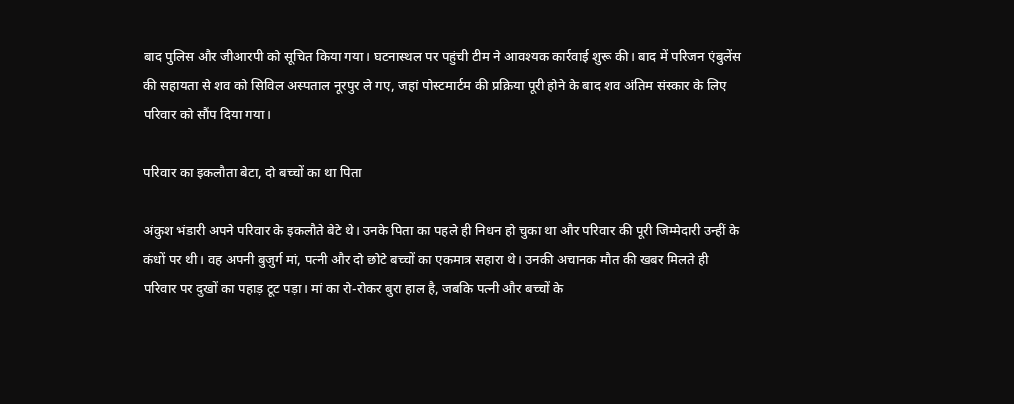बाद पुलिस और जीआरपी को सूचित किया गया। घटनास्थल पर पहुंची टीम ने आवश्यक कार्रवाई शुरू की। बाद में परिजन एंबुलेंस की सहायता से शव को सिविल अस्पताल नूरपुर ले गए, जहां पोस्टमार्टम की प्रक्रिया पूरी होने के बाद शव अंतिम संस्कार के लिए परिवार को सौंप दिया गया।

परिवार का इकलौता बेटा, दो बच्चों का था पिता

अंकुश भंडारी अपने परिवार के इकलौते बेटे थे। उनके पिता का पहले ही निधन हो चुका था और परिवार की पूरी जिम्मेदारी उन्हीं के कंधों पर थी। वह अपनी बुजुर्ग मां, पत्नी और दो छोटे बच्चों का एकमात्र सहारा थे। उनकी अचानक मौत की खबर मिलते ही परिवार पर दुखों का पहाड़ टूट पड़ा। मां का रो-रोकर बुरा हाल है, जबकि पत्नी और बच्चों के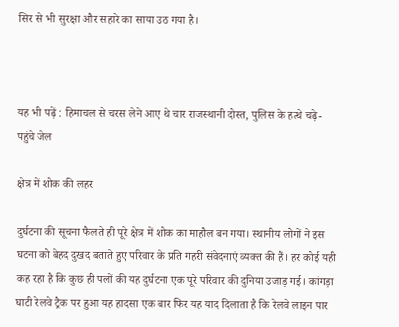सिर से भी सुरक्षा और सहारे का साया उठ गया है।



यह भी पढ़ें : हिमाचल से चरस लेने आए थे चार राजस्थानी दोस्त, पुलिस के हत्थे चढ़े- पहुंचे जेल

क्षेत्र में शोक की लहर

दुर्घटना की सूचना फैलते ही पूरे क्षेत्र में शोक का माहौल बन गया। स्थानीय लोगों ने इस घटना को बेहद दुखद बताते हुए परिवार के प्रति गहरी संवेदनाएं व्यक्त की हैं। हर कोई यही कह रहा है कि कुछ ही पलों की यह दुर्घटना एक पूरे परिवार की दुनिया उजाड़ गई। कांगड़ा घाटी रेलवे ट्रैक पर हुआ यह हादसा एक बार फिर यह याद दिलाता है कि रेलवे लाइन पार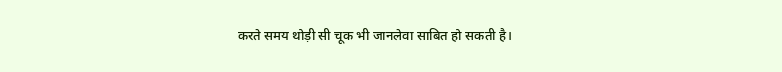करते समय थोड़ी सी चूक भी जानलेवा साबित हो सकती है।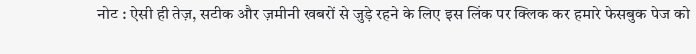नोट : ऐसी ही तेज़, सटीक और ज़मीनी खबरों से जुड़े रहने के लिए इस लिंक पर क्लिक कर हमारे फेसबुक पेज को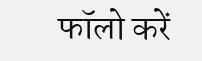फॉलो करें